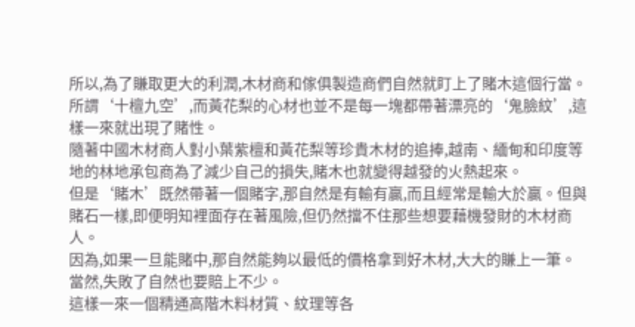所以,為了賺取更大的利潤,木材商和傢俱製造商們自然就盯上了賭木這個行當。
所謂‘十檀九空’,而黃花梨的心材也並不是每一塊都帶著漂亮的‘鬼臉紋’,這樣一來就出現了賭性。
隨著中國木材商人對小葉紫檀和黃花梨等珍貴木材的追捧,越南、緬甸和印度等地的林地承包商為了減少自己的損失,賭木也就變得越發的火熱起來。
但是‘賭木’既然帶著一個賭字,那自然是有輸有贏,而且經常是輸大於贏。但與賭石一樣,即便明知裡面存在著風險,但仍然擋不住那些想要藉機發財的木材商人。
因為,如果一旦能賭中,那自然能夠以最低的價格拿到好木材,大大的賺上一筆。當然,失敗了自然也要賠上不少。
這樣一來一個精通高階木料材質、紋理等各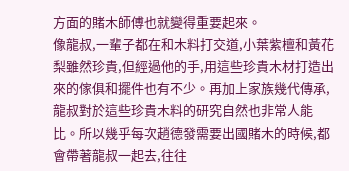方面的賭木師傅也就變得重要起來。
像龍叔,一輩子都在和木料打交道,小葉紫檀和黃花梨雖然珍貴,但經過他的手,用這些珍貴木材打造出來的傢俱和擺件也有不少。再加上家族幾代傳承,龍叔對於這些珍貴木料的研究自然也非常人能比。所以幾乎每次趙德發需要出國賭木的時候,都會帶著龍叔一起去,往往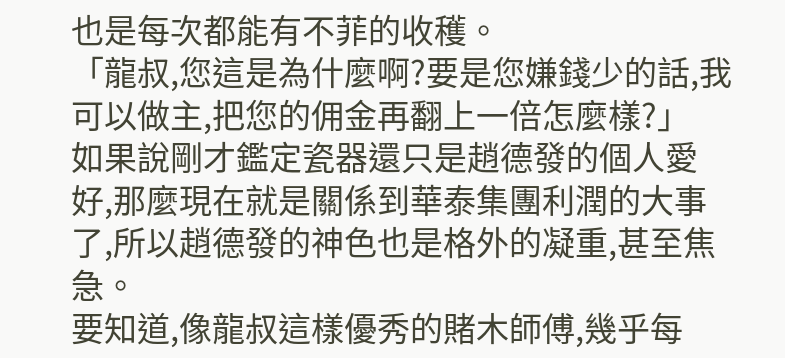也是每次都能有不菲的收穫。
「龍叔,您這是為什麼啊?要是您嫌錢少的話,我可以做主,把您的佣金再翻上一倍怎麼樣?」
如果說剛才鑑定瓷器還只是趙德發的個人愛好,那麼現在就是關係到華泰集團利潤的大事了,所以趙德發的神色也是格外的凝重,甚至焦急。
要知道,像龍叔這樣優秀的賭木師傅,幾乎每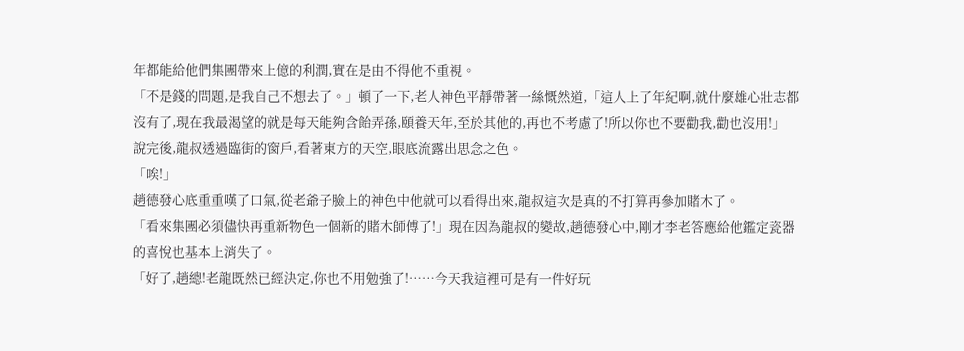年都能給他們集團帶來上億的利潤,實在是由不得他不重視。
「不是錢的問題,是我自己不想去了。」頓了一下,老人神色平靜帶著一絲慨然道,「這人上了年紀啊,就什麼雄心壯志都沒有了,現在我最渴望的就是每天能夠含飴弄孫,頤養天年,至於其他的,再也不考慮了!所以你也不要勸我,勸也沒用!」
說完後,龍叔透過臨街的窗戶,看著東方的天空,眼底流露出思念之色。
「唉!」
趙德發心底重重嘆了口氣,從老爺子臉上的神色中他就可以看得出來,龍叔這次是真的不打算再參加賭木了。
「看來集團必須儘快再重新物色一個新的賭木師傅了!」現在因為龍叔的變故,趙德發心中,剛才李老答應給他鑑定瓷器的喜悅也基本上消失了。
「好了,趙總!老龍既然已經決定,你也不用勉強了!……今天我這裡可是有一件好玩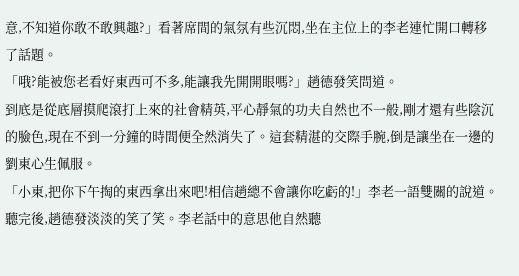意,不知道你敢不敢興趣?」看著席間的氣氛有些沉悶,坐在主位上的李老連忙開口轉移了話題。
「哦?能被您老看好東西可不多,能讓我先開開眼嗎?」趙德發笑問道。
到底是從底層摸爬滾打上來的社會精英,平心靜氣的功夫自然也不一般,剛才還有些陰沉的臉色,現在不到一分鐘的時間便全然消失了。這套精湛的交際手腕,倒是讓坐在一邊的劉東心生佩服。
「小東,把你下午掏的東西拿出來吧!相信趙總不會讓你吃虧的!」李老一語雙關的說道。
聽完後,趙德發淡淡的笑了笑。李老話中的意思他自然聽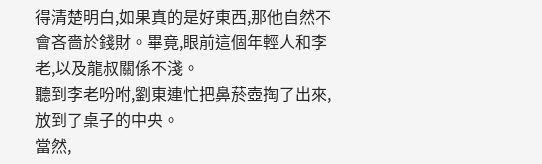得清楚明白,如果真的是好東西,那他自然不會吝嗇於錢財。畢竟,眼前這個年輕人和李老,以及龍叔關係不淺。
聽到李老吩咐,劉東連忙把鼻菸壺掏了出來,放到了桌子的中央。
當然,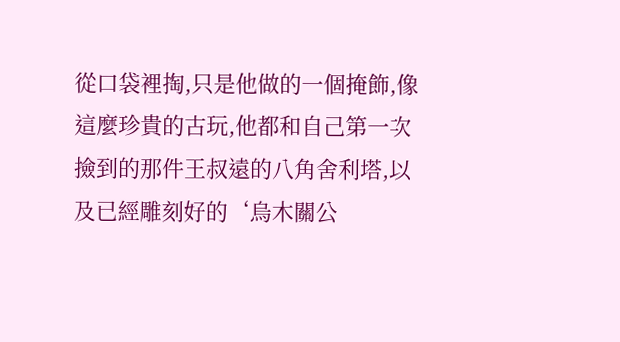從口袋裡掏,只是他做的一個掩飾,像這麼珍貴的古玩,他都和自己第一次撿到的那件王叔遠的八角舍利塔,以及已經雕刻好的‘烏木關公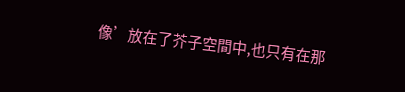像’放在了芥子空間中,也只有在那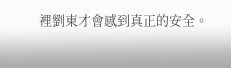裡劉東才會感到真正的安全。